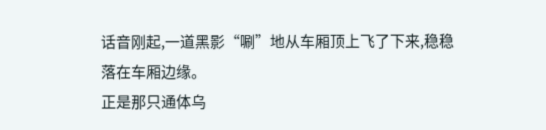话音刚起,一道黑影“唰”地从车厢顶上飞了下来,稳稳落在车厢边缘。
正是那只通体乌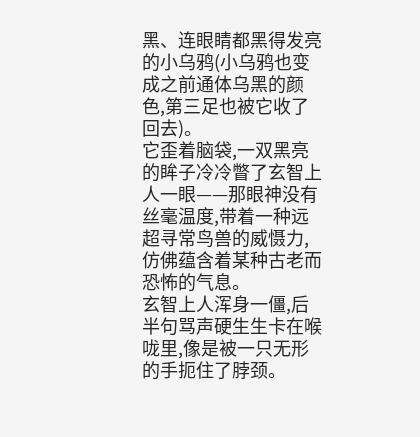黑、连眼睛都黑得发亮的小乌鸦(小乌鸦也变成之前通体乌黑的颜色,第三足也被它收了回去)。
它歪着脑袋,一双黑亮的眸子冷冷瞥了玄智上人一眼——那眼神没有丝毫温度,带着一种远超寻常鸟兽的威慑力,仿佛蕴含着某种古老而恐怖的气息。
玄智上人浑身一僵,后半句骂声硬生生卡在喉咙里,像是被一只无形的手扼住了脖颈。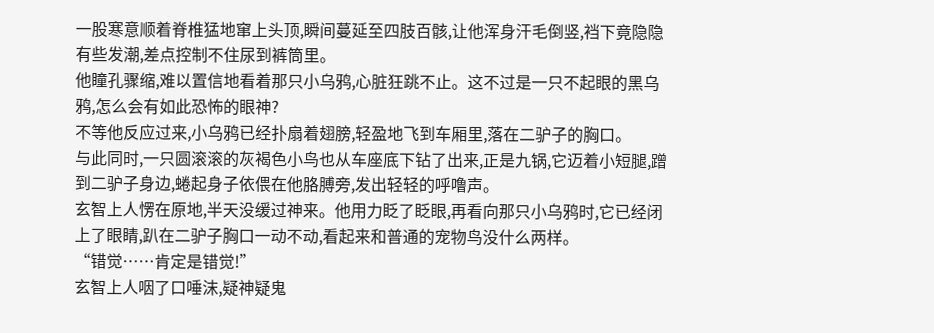一股寒意顺着脊椎猛地窜上头顶,瞬间蔓延至四肢百骸,让他浑身汗毛倒竖,裆下竟隐隐有些发潮,差点控制不住尿到裤筒里。
他瞳孔骤缩,难以置信地看着那只小乌鸦,心脏狂跳不止。这不过是一只不起眼的黑乌鸦,怎么会有如此恐怖的眼神?
不等他反应过来,小乌鸦已经扑扇着翅膀,轻盈地飞到车厢里,落在二驴子的胸口。
与此同时,一只圆滚滚的灰褐色小鸟也从车座底下钻了出来,正是九锅,它迈着小短腿,蹭到二驴子身边,蜷起身子依偎在他胳膊旁,发出轻轻的呼噜声。
玄智上人愣在原地,半天没缓过神来。他用力眨了眨眼,再看向那只小乌鸦时,它已经闭上了眼睛,趴在二驴子胸口一动不动,看起来和普通的宠物鸟没什么两样。
“错觉……肯定是错觉!”
玄智上人咽了口唾沫,疑神疑鬼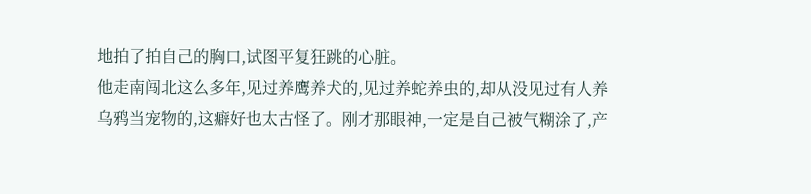地拍了拍自己的胸口,试图平复狂跳的心脏。
他走南闯北这么多年,见过养鹰养犬的,见过养蛇养虫的,却从没见过有人养乌鸦当宠物的,这癖好也太古怪了。刚才那眼神,一定是自己被气糊涂了,产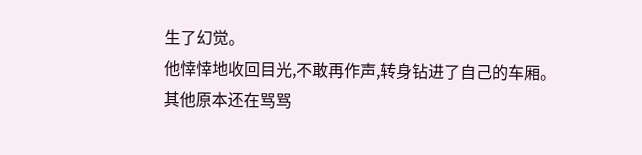生了幻觉。
他悻悻地收回目光,不敢再作声,转身钻进了自己的车厢。
其他原本还在骂骂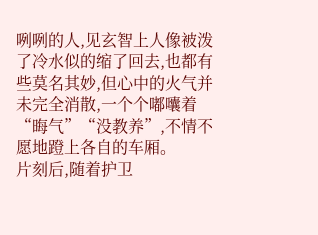咧咧的人,见玄智上人像被泼了冷水似的缩了回去,也都有些莫名其妙,但心中的火气并未完全消散,一个个嘟囔着“晦气”“没教养”,不情不愿地蹬上各自的车厢。
片刻后,随着护卫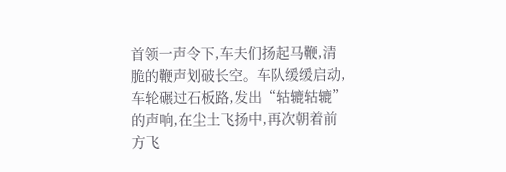首领一声令下,车夫们扬起马鞭,清脆的鞭声划破长空。车队缓缓启动,车轮碾过石板路,发出“轱辘轱辘”的声响,在尘土飞扬中,再次朝着前方飞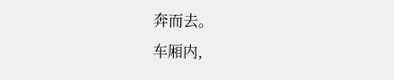奔而去。
车厢内,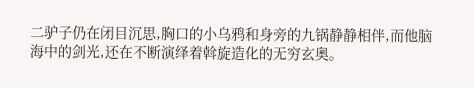二驴子仍在闭目沉思,胸口的小乌鸦和身旁的九锅静静相伴,而他脑海中的剑光,还在不断演绎着斡旋造化的无穷玄奥。